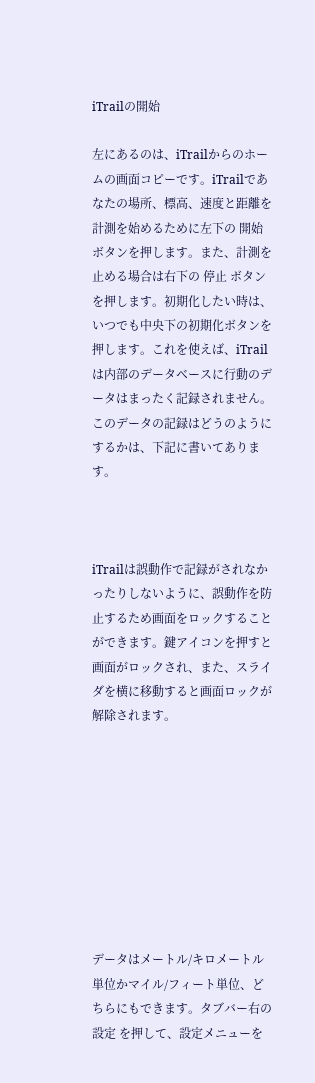iTrailの開始

左にあるのは、iTrailからのホームの画面コピーです。iTrailであなたの場所、標高、速度と距離を計測を始めるために左下の 開始 ボタンを押します。また、計測を止める場合は右下の 停止 ボタンを押します。初期化したい時は、いつでも中央下の初期化ボタンを押します。これを使えば、iTrailは内部のデータベースに行動のデータはまったく記録されません。このデータの記録はどうのようにするかは、下記に書いてあります。



iTrailは誤動作で記録がされなかったりしないように、誤動作を防止するため画面をロックすることができます。鍵アイコンを押すと画面がロックされ、また、スライダを横に移動すると画面ロックが解除されます。









データはメートル/キロメートル単位かマイル/フィート単位、どちらにもできます。タブバー右の設定 を押して、設定メニューを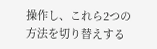操作し、これら2つの方法を切り替えする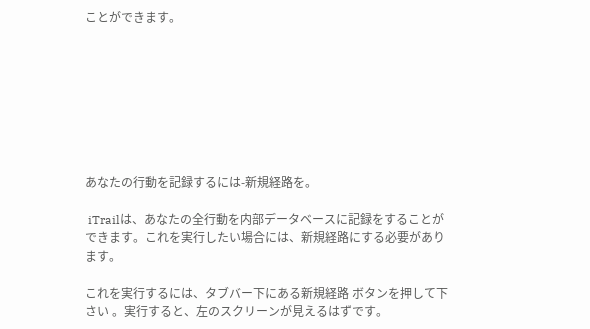ことができます。








あなたの行動を記録するには-新規経路を。

 iTrailは、あなたの全行動を内部データベースに記録をすることができます。これを実行したい場合には、新規経路にする必要があります。

これを実行するには、タブバー下にある新規経路 ボタンを押して下さい 。実行すると、左のスクリーンが見えるはずです。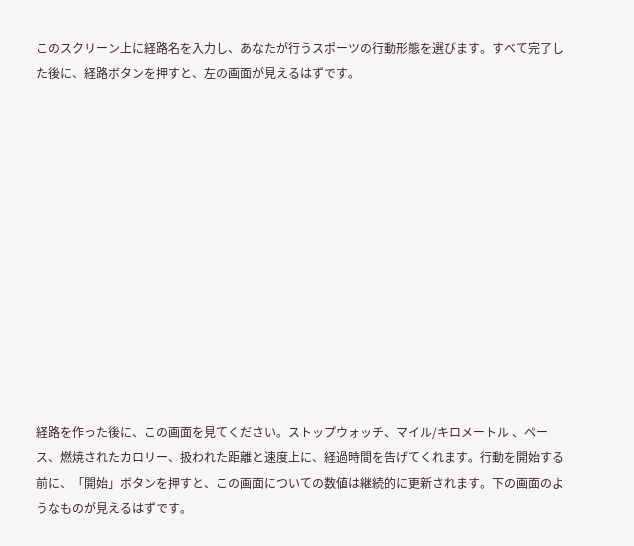このスクリーン上に経路名を入力し、あなたが行うスポーツの行動形態を選びます。すべて完了した後に、経路ボタンを押すと、左の画面が見えるはずです。













経路を作った後に、この画面を見てください。ストップウォッチ、マイル/キロメートル 、ペース、燃焼されたカロリー、扱われた距離と速度上に、経過時間を告げてくれます。行動を開始する前に、「開始」ボタンを押すと、この画面についての数値は継続的に更新されます。下の画面のようなものが見えるはずです。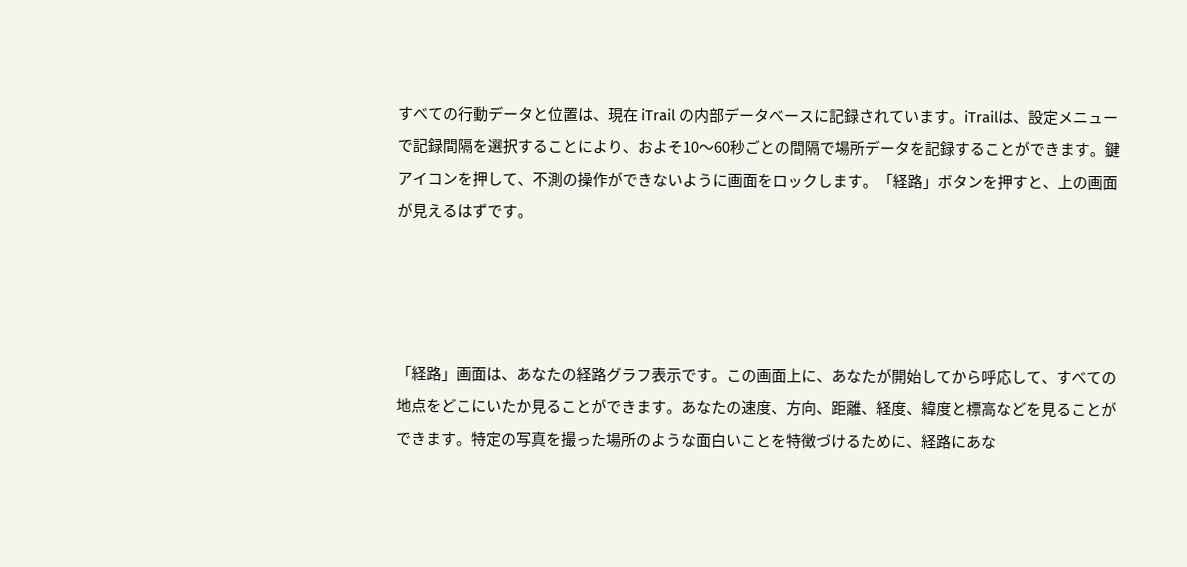すべての行動データと位置は、現在 iTrail の内部データべースに記録されています。iTrailは、設定メニューで記録間隔を選択することにより、およそ10〜60秒ごとの間隔で場所データを記録することができます。鍵アイコンを押して、不測の操作ができないように画面をロックします。「経路」ボタンを押すと、上の画面が見えるはずです。




「経路」画面は、あなたの経路グラフ表示です。この画面上に、あなたが開始してから呼応して、すべての地点をどこにいたか見ることができます。あなたの速度、方向、距離、経度、緯度と標高などを見ることができます。特定の写真を撮った場所のような面白いことを特徴づけるために、経路にあな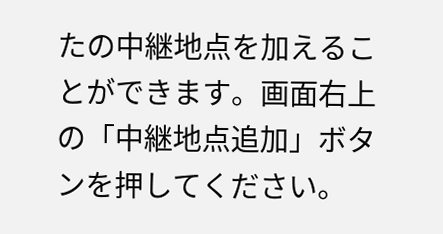たの中継地点を加えることができます。画面右上の「中継地点追加」ボタンを押してください。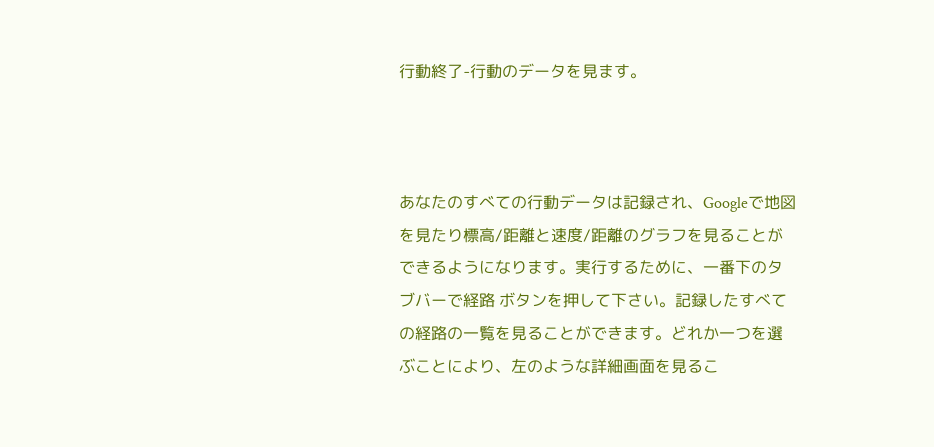行動終了-行動のデータを見ます。



あなたのすべての行動データは記録され、Googleで地図を見たり標高/距離と速度/距離のグラフを見ることができるようになります。実行するために、一番下のタブバーで経路 ボタンを押して下さい。記録したすべての経路の一覧を見ることができます。どれか一つを選ぶことにより、左のような詳細画面を見るこ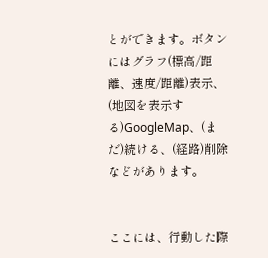とができます。ボタンにはグラフ(標高/距離、速度/距離)表示、(地図を表示する)GoogleMap、(まだ)続ける、(経路)削除などがあります。


ここには、行動した際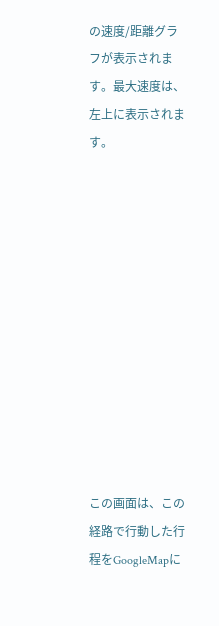の速度/距離グラフが表示されます。最大速度は、左上に表示されます。












この画面は、この経路で行動した行程をGoogleMapに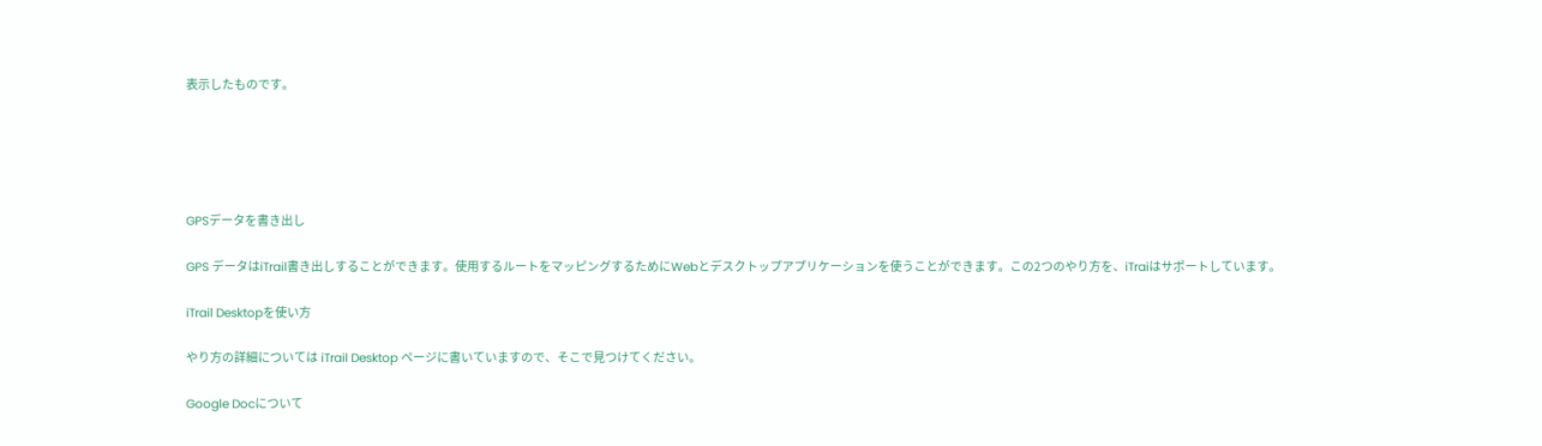表示したものです。





GPSデータを書き出し

GPS データはiTrail書き出しすることができます。使用するルートをマッピングするためにWebとデスクトップアプリケーションを使うことができます。この2つのやり方を、iTraiはサポートしています。

iTrail Desktopを使い方

やり方の詳細については iTrail Desktop ページに書いていますので、そこで見つけてください。

Google Docについて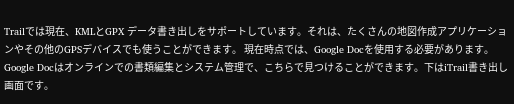Trailでは現在、KMLとGPX データ書き出しをサポートしています。それは、たくさんの地図作成アプリケーションやその他のGPSデバイスでも使うことができます。 現在時点では、Google Docを使用する必要があります。Google Docはオンラインでの書類編集とシステム管理で、こちらで見つけることができます。下はiTrail書き出し画面です。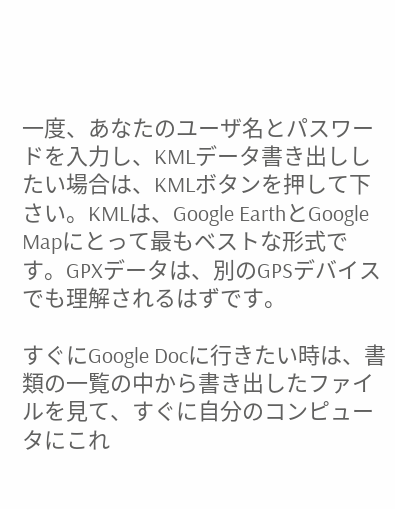一度、あなたのユーザ名とパスワードを入力し、KMLデータ書き出ししたい場合は、KMLボタンを押して下さい。KMLは、Google EarthとGoogle Mapにとって最もベストな形式です。GPXデータは、別のGPSデバイスでも理解されるはずです。

すぐにGoogle Docに行きたい時は、書類の一覧の中から書き出したファイルを見て、すぐに自分のコンピュータにこれ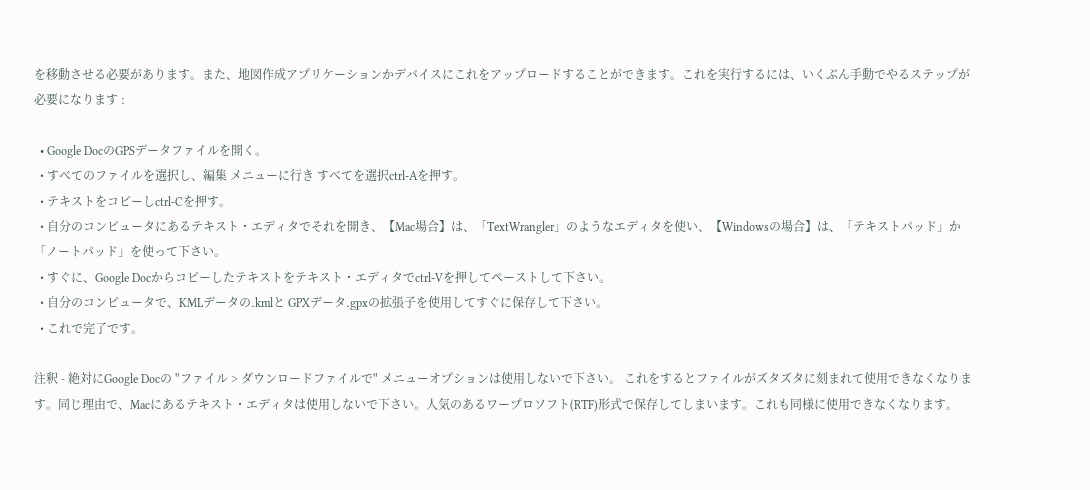を移動させる必要があります。また、地図作成アプリケーションかデバイスにこれをアップロードすることができます。これを実行するには、いくぶん手動でやるステップが必要になります :

  • Google DocのGPSデータファイルを開く。
  • すべてのファイルを選択し、編集 メニューに行き すべてを選択ctrl-Aを押す。
  • テキストをコピーしctrl-Cを押す。
  • 自分のコンピュータにあるテキスト・エディタでそれを開き、【Mac場合】は、「TextWrangler」のようなエディタを使い、【Windowsの場合】は、「テキストパッド」か「ノートパッド」を使って下さい。
  • すぐに、Google Docからコピーしたテキストをテキスト・エディタでctrl-Vを押してペーストして下さい。
  • 自分のコンピュータで、KMLデータの.kmlと GPXデータ.gpxの拡張子を使用してすぐに保存して下さい。
  • これで完了です。

注釈 - 絶対にGoogle Docの "ファイル > ダウンロードファイルで" メニューオプションは使用しないで下さい。 これをするとファイルがズタズタに刻まれて使用できなくなります。同じ理由で、Macにあるテキスト・エディタは使用しないで下さい。人気のあるワープロソフト(RTF)形式で保存してしまいます。これも同様に使用できなくなります。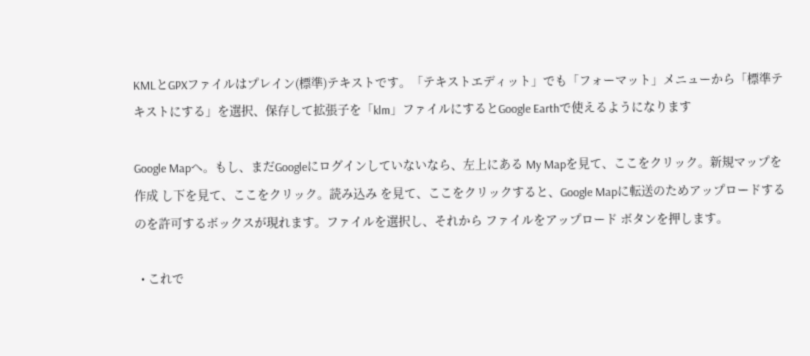KMLとGPXファイルはプレイン(標準)テキストです。「テキストエディット」でも「フォーマット」メニューから「標準テキストにする」を選択、保存して拡張子を「klm」ファイルにするとGoogle Earthで使えるようになります

Google Mapへ。もし、まだGoogleにログインしていないなら、左上にある My Mapを見て、ここをクリック。新規マップを作成 し下を見て、ここをクリック。読み込み を見て、ここをクリックすると、Google Mapに転送のためアップロードするのを許可するボックスが現れます。ファイルを選択し、それから ファイルをアップロード ボタンを押します。

  • これで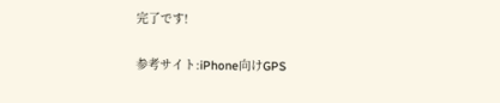完了です!

参考サイト:iPhone向けGPS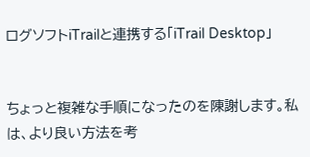ログソフトiTrailと連携する「iTrail Desktop」


ちょっと複雑な手順になったのを陳謝します。私は、より良い方法を考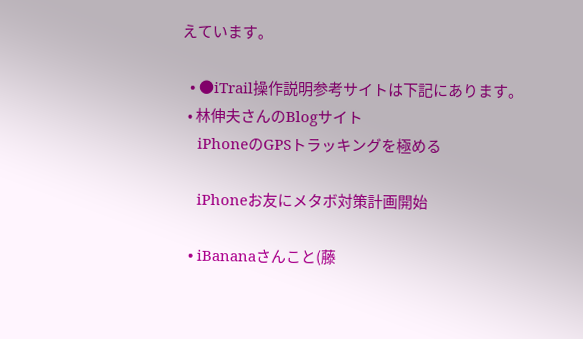えています。

  • ●iTrail操作説明参考サイトは下記にあります。
  • 林伸夫さんのBlogサイト
    iPhoneのGPSトラッキングを極める

    iPhoneお友にメタボ対策計画開始

  • iBananaさんこと(藤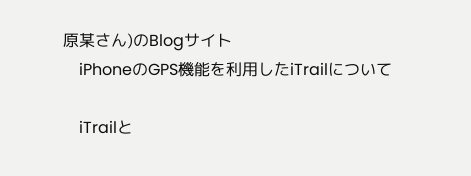原某さん)のBlogサイト
    iPhoneのGPS機能を利用したiTrailについて

    iTrailと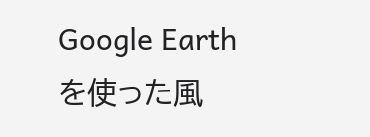Google Earthを使った風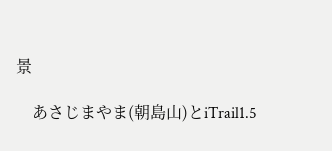景

    あさじまやま(朝島山)とiTrail1.5